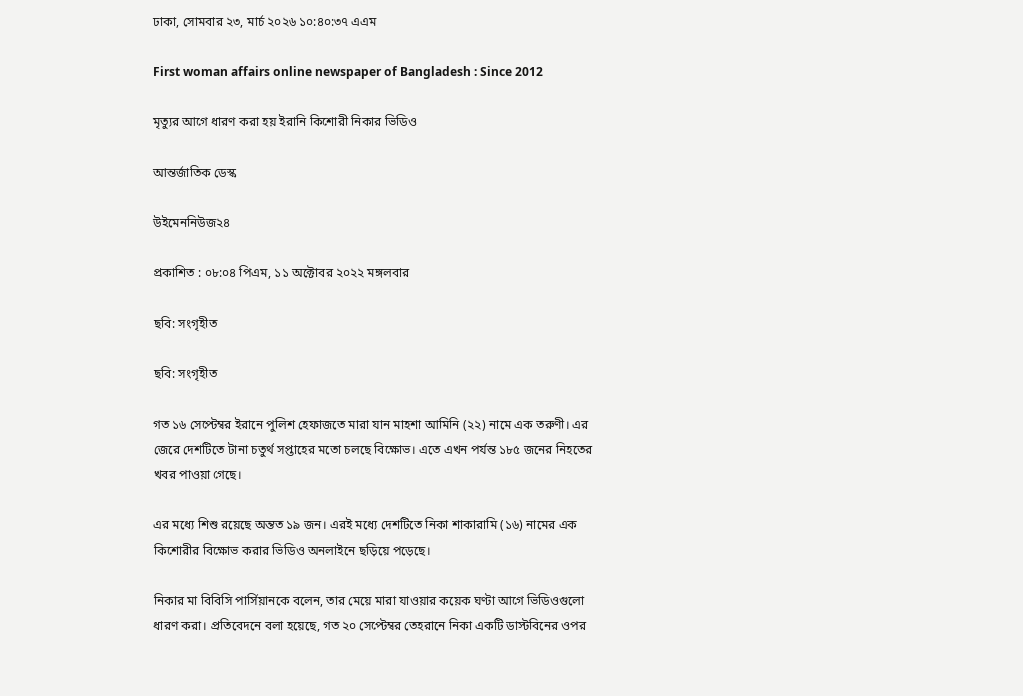ঢাকা, সোমবার ২৩, মার্চ ২০২৬ ১০:৪০:৩৭ এএম

First woman affairs online newspaper of Bangladesh : Since 2012

মৃত্যুর আগে ধারণ করা হয় ইরানি কিশোরী নিকার ভিডিও

আন্তর্জাতিক ডেস্ক

উইমেননিউজ২৪

প্রকাশিত : ০৮:০৪ পিএম, ১১ অক্টোবর ২০২২ মঙ্গলবার

ছবি: সংগৃহীত

ছবি: সংগৃহীত

গত ১৬ সেপ্টেম্বর ইরানে পুলিশ হেফাজতে মারা যান মাহশা আমিনি (২২) নামে এক তরুণী। এর জেরে দেশটিতে টানা চতুর্থ সপ্তাহের মতো চলছে বিক্ষোভ। এতে এখন পর্যন্ত ১৮৫ জনের নিহতের খবর পাওয়া গেছে।

এর মধ্যে শিশু রয়েছে অন্তত ১৯ জন। এরই মধ্যে দেশটিতে নিকা শাকারামি (১৬) নামের এক কিশোরীর বিক্ষোভ করার ভিডিও অনলাইনে ছড়িয়ে পড়েছে।

নিকার মা বিবিসি পার্সিয়ানকে বলেন, তার মেয়ে মারা যাওয়ার কয়েক ঘণ্টা আগে ভিডিওগুলো ধারণ করা। প্রতিবেদনে বলা হয়েছে, গত ২০ সেপ্টেম্বর তেহরানে নিকা একটি ডাস্টবিনের ওপর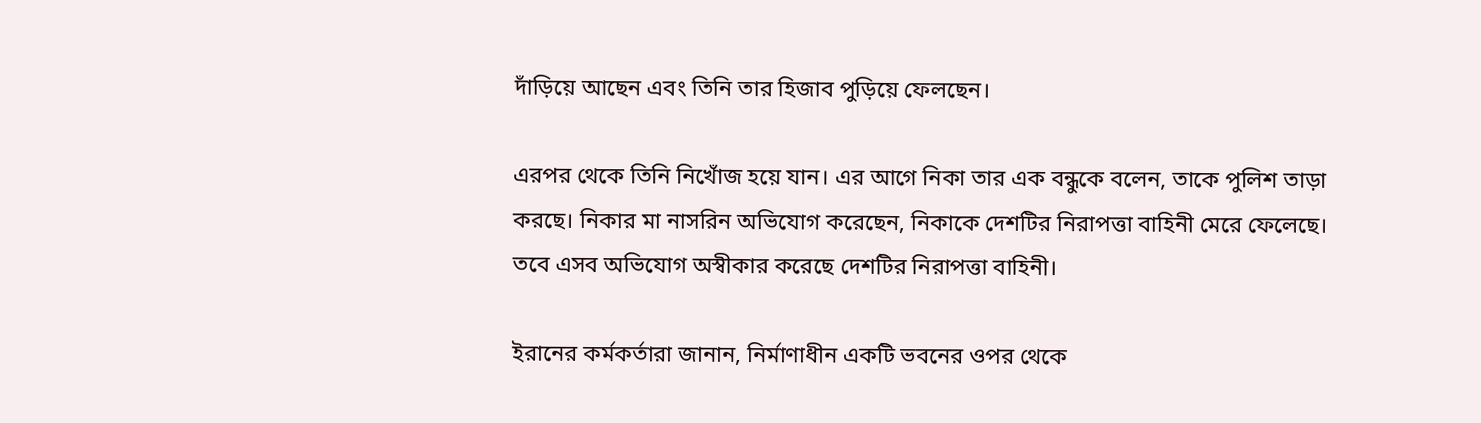দাঁড়িয়ে আছেন এবং তিনি তার হিজাব পুড়িয়ে ফেলছেন।

এরপর থেকে তিনি নিখোঁজ হয়ে যান। এর আগে নিকা তার এক বন্ধুকে বলেন, তাকে পুলিশ তাড়া করছে। নিকার মা নাসরিন অভিযোগ করেছেন, নিকাকে দেশটির নিরাপত্তা বাহিনী মেরে ফেলেছে। তবে এসব অভিযোগ অস্বীকার করেছে দেশটির নিরাপত্তা বাহিনী।

ইরানের কর্মকর্তারা জানান, নির্মাণাধীন একটি ভবনের ওপর থেকে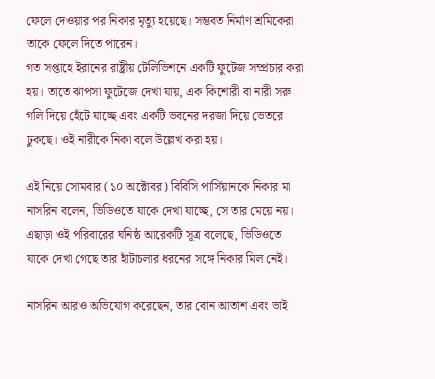ফেলে দেওয়ার পর নিকার মৃত্যু হয়েছে। সম্ভবত নির্মাণ শ্রমিকেরা তাকে ফেলে দিতে পারেন।
গত সপ্তাহে ইরানের রাষ্ট্রীয় টেলিভিশনে একটি ফুটেজ সম্প্রচার করা হয়। তাতে ঝাপসা ফুটেজে দেখা যায়, এক কিশোরী বা নারী সরু গলি দিয়ে হেঁটে যাচ্ছে এবং একটি ভবনের দরজা দিয়ে ভেতরে ঢুকছে। ওই নারীকে নিকা বলে উল্লেখ করা হয়।

এই নিয়ে সোমবার (১০ অক্টোবর) বিবিসি পার্সিয়ানকে নিকার মা নাসরিন বলেন, ভিডিওতে যাকে দেখা যাচ্ছে, সে তার মেয়ে নয়। এছাড়া ওই পরিবারের ঘনিষ্ঠ আরেকটি সূত্র বলেছে, ভিডিওতে যাকে দেখা গেছে তার হাঁটাচলার ধরনের সঙ্গে নিকার মিল নেই।

নাসরিন আরও অভিযোগ করেছেন, তার বোন আতাশ এবং ভাই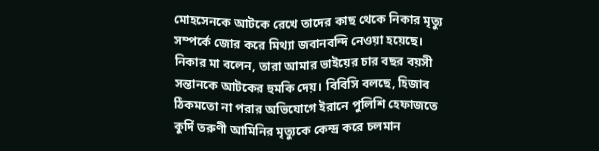মোহসেনকে আটকে রেখে তাদের কাছ থেকে নিকার মৃত্যু সম্পর্কে জোর করে মিথ্যা জবানবন্দি নেওয়া হয়েছে।
নিকার মা বলেন, তারা আমার ভাইয়ের চার বছর বয়সী সন্তানকে আটকের হুমকি দেয়। বিবিসি বলছে, হিজাব ঠিকমতো না পরার অভিযোগে ইরানে পুলিশি হেফাজতে কুর্দি তরুণী আমিনির মৃত্যুকে কেন্দ্র করে চলমান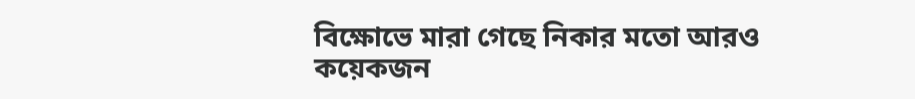বিক্ষোভে মারা গেছে নিকার মতো আরও কয়েকজন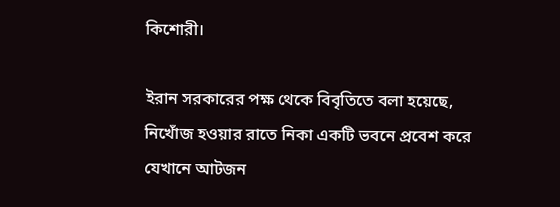কিশোরী।

ইরান সরকারের পক্ষ থেকে বিবৃতিতে বলা হয়েছে, নিখোঁজ হওয়ার রাতে নিকা একটি ভবনে প্রবেশ করে যেখানে আটজন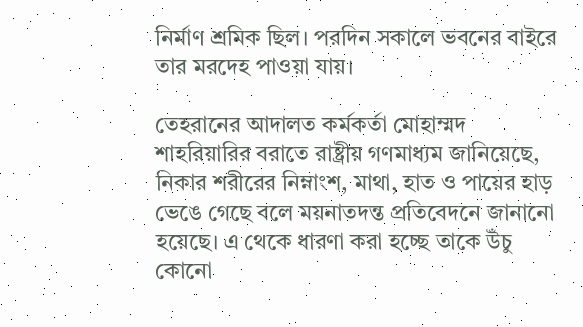নির্মাণ শ্রমিক ছিল। পরদিন সকালে ভবনের বাইরে তার মরদেহ পাওয়া যায়।

তেহরানের আদালত কর্মকর্তা মোহাম্মদ শাহরিয়ারির বরাতে রাষ্ট্রীয় গণমাধ্যম জানিয়েছে, নিকার শরীরের নিম্নাংশ, মাথা, হাত ও পায়ের হাড় ভেঙে গেছে বলে ময়নাতদন্ত প্রতিবেদনে জানানো হয়েছে। এ থেকে ধারণা করা হচ্ছে তাকে উঁচু কোনো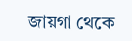জায়গা থেকে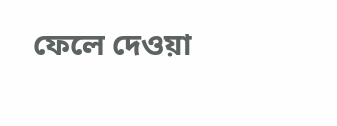ফেলে দেওয়া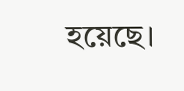হয়েছে।